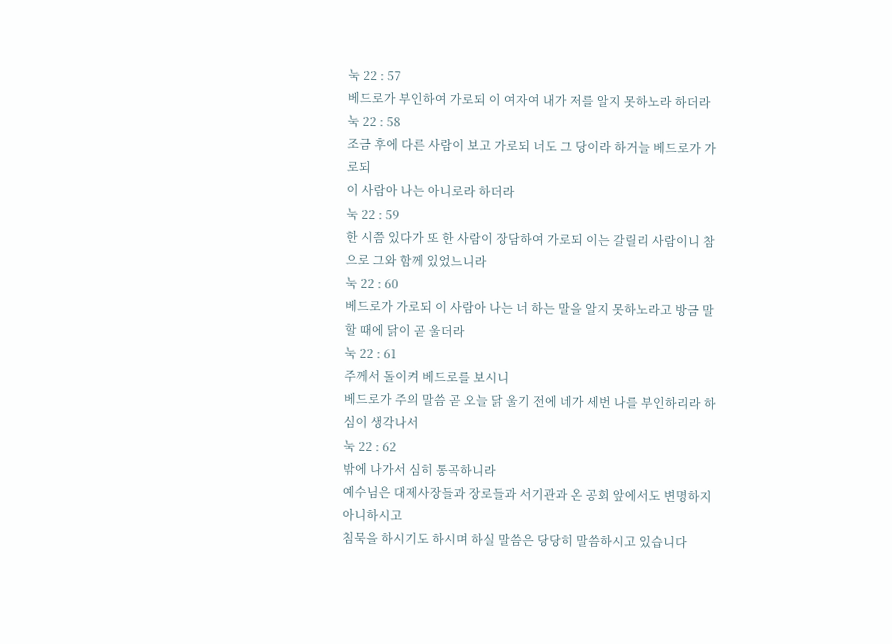눅 22 : 57
베드로가 부인하여 가로되 이 여자여 내가 저를 알지 못하노라 하더라
눅 22 : 58
조금 후에 다른 사람이 보고 가로되 너도 그 당이라 하거늘 베드로가 가로되
이 사람아 나는 아니로라 하더라
눅 22 : 59
한 시쯤 있다가 또 한 사람이 장담하여 가로되 이는 갈릴리 사람이니 참으로 그와 함께 있었느니라
눅 22 : 60
베드로가 가로되 이 사람아 나는 너 하는 말을 알지 못하노라고 방금 말할 때에 닭이 곧 울더라
눅 22 : 61
주께서 돌이켜 베드로를 보시니
베드로가 주의 말씀 곧 오늘 닭 울기 전에 네가 세번 나를 부인하리라 하심이 생각나서
눅 22 : 62
밖에 나가서 심히 통곡하니라
예수님은 대제사장들과 장로들과 서기관과 온 공회 앞에서도 변명하지 아니하시고
침묵을 하시기도 하시며 하실 말씀은 당당히 말씀하시고 있습니다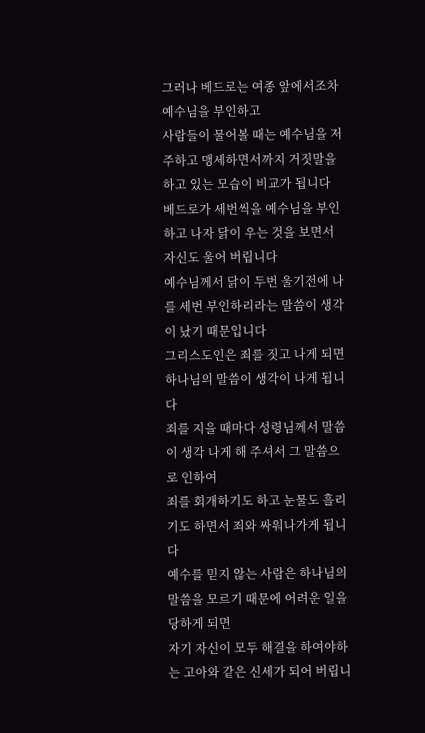그러나 베드로는 여종 앞에서조차 예수님을 부인하고
사람들이 물어볼 때는 예수님을 저주하고 맹세하면서까지 거짓말을
하고 있는 모습이 비교가 됩니다
베드로가 세번씩을 예수님을 부인하고 나자 닭이 우는 것을 보면서
자신도 울어 버립니다
예수님께서 닭이 두번 울기전에 나를 세번 부인하리라는 말씀이 생각이 났기 때문입니다
그리스도인은 죄를 짓고 나게 되면 하나님의 말씀이 생각이 나게 됩니다
죄를 지을 때마다 성령님께서 말씀이 생각 나게 해 주셔서 그 말씀으로 인하여
죄를 회개하기도 하고 눈물도 흘리기도 하면서 죄와 싸워나가게 됩니다
예수를 믿지 않는 사람은 하나님의 말씀을 모르기 때문에 어려운 일을 당하게 되면
자기 자신이 모두 해결을 하여야하는 고아와 같은 신세가 되어 버립니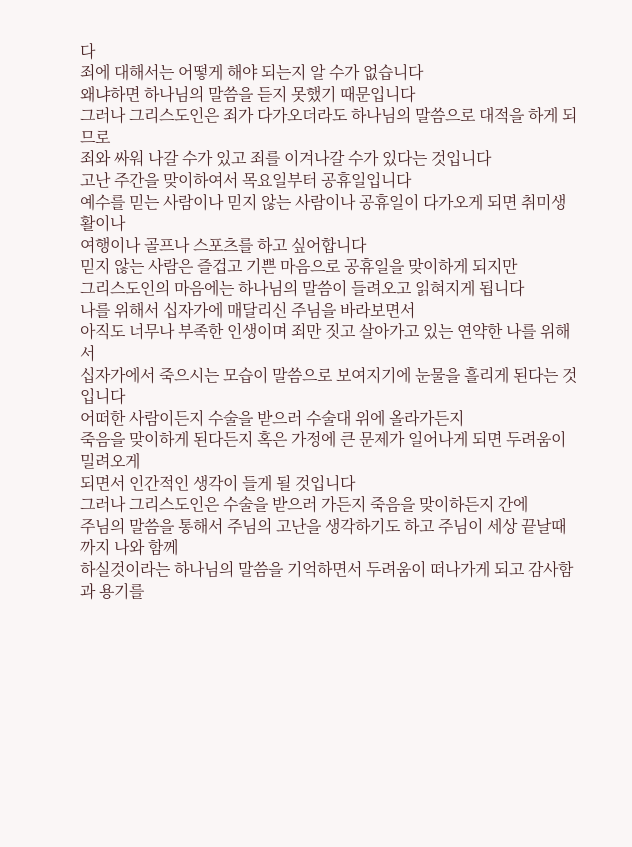다
죄에 대해서는 어떻게 해야 되는지 알 수가 없습니다
왜냐하면 하나님의 말씀을 듣지 못했기 때문입니다
그러나 그리스도인은 죄가 다가오더라도 하나님의 말씀으로 대적을 하게 되므로
죄와 싸워 나갈 수가 있고 죄를 이겨나갈 수가 있다는 것입니다
고난 주간을 맞이하여서 목요일부터 공휴일입니다
예수를 믿는 사람이나 믿지 않는 사람이나 공휴일이 다가오게 되면 취미생활이나
여행이나 골프나 스포츠를 하고 싶어합니다
믿지 않는 사람은 즐겁고 기쁜 마음으로 공휴일을 맞이하게 되지만
그리스도인의 마음에는 하나님의 말씀이 들려오고 읽혀지게 됩니다
나를 위해서 십자가에 매달리신 주님을 바라보면서
아직도 너무나 부족한 인생이며 죄만 짓고 살아가고 있는 연약한 나를 위해서
십자가에서 죽으시는 모습이 말씀으로 보여지기에 눈물을 흘리게 된다는 것입니다
어떠한 사람이든지 수술을 받으러 수술대 위에 올라가든지
죽음을 맞이하게 된다든지 혹은 가정에 큰 문제가 일어나게 되면 두려움이 밀려오게
되면서 인간적인 생각이 들게 될 것입니다
그러나 그리스도인은 수술을 받으러 가든지 죽음을 맞이하든지 간에
주님의 말씀을 통해서 주님의 고난을 생각하기도 하고 주님이 세상 끝날때까지 나와 함께
하실것이라는 하나님의 말씀을 기억하면서 두려움이 떠나가게 되고 감사함과 용기를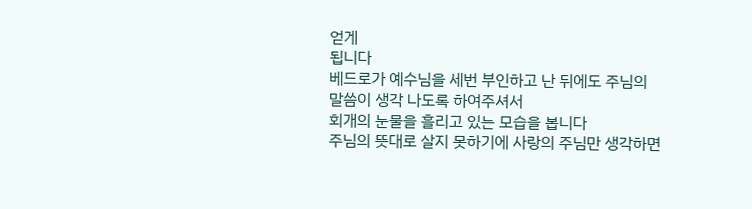얻게
됩니다
베드로가 예수님을 세번 부인하고 난 뒤에도 주님의 말씀이 생각 나도록 하여주셔서
회개의 눈물을 흘리고 있는 모습을 봅니다
주님의 뜻대로 살지 못하기에 사랑의 주님만 생각하면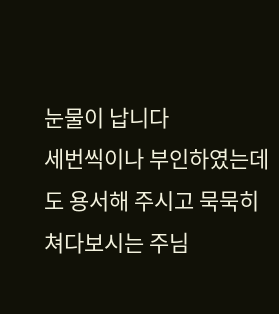눈물이 납니다
세번씩이나 부인하였는데도 용서해 주시고 묵묵히 쳐다보시는 주님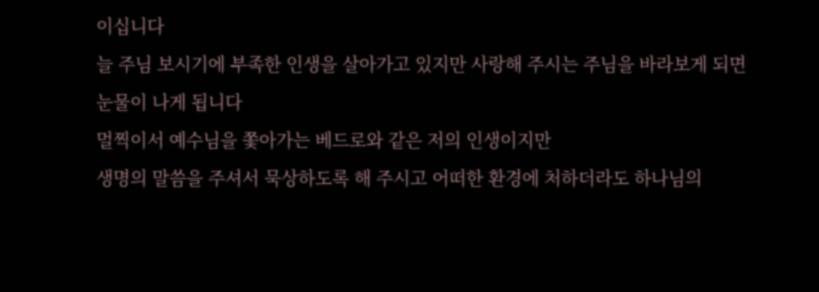이십니다
늘 주님 보시기에 부족한 인생을 살아가고 있지만 사랑해 주시는 주님을 바라보게 되면
눈물이 나게 됩니다
멀찍이서 예수님을 쫓아가는 베드로와 같은 저의 인생이지만
생명의 말씀을 주셔서 묵상하도록 해 주시고 어떠한 환경에 처하더라도 하나님의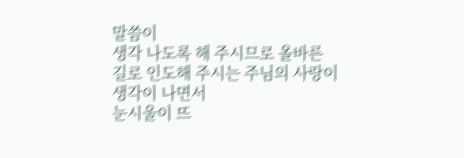말씀이
생각 나도록 해 주시므로 올바른 길로 인도해 주시는 주님의 사랑이 생각이 나면서
눈시울이 뜨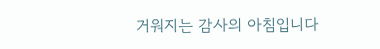거워지는 감사의 아침입니다